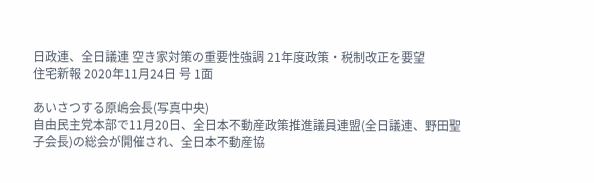日政連、全日議連 空き家対策の重要性強調 21年度政策・税制改正を要望
住宅新報 2020年11月24日 号 1面

あいさつする原嶋会長(写真中央)
自由民主党本部で11月20日、全日本不動産政策推進議員連盟(全日議連、野田聖子会長)の総会が開催され、全日本不動産協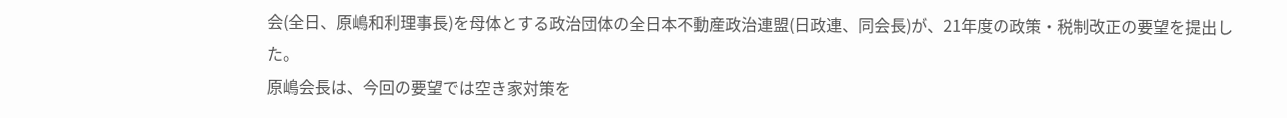会(全日、原嶋和利理事長)を母体とする政治団体の全日本不動産政治連盟(日政連、同会長)が、21年度の政策・税制改正の要望を提出した。
原嶋会長は、今回の要望では空き家対策を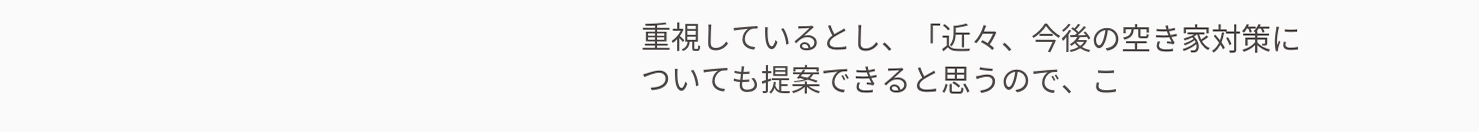重視しているとし、「近々、今後の空き家対策についても提案できると思うので、こ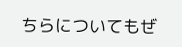ちらについてもぜ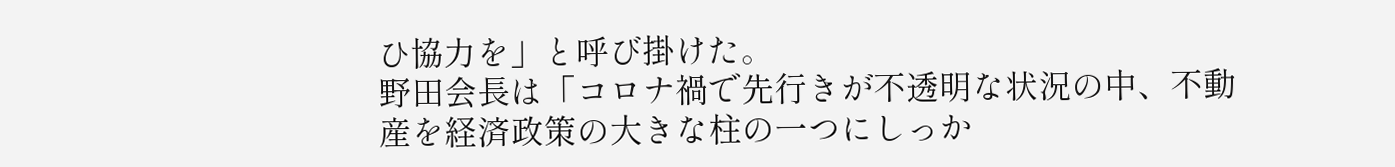ひ協力を」と呼び掛けた。
野田会長は「コロナ禍で先行きが不透明な状況の中、不動産を経済政策の大きな柱の一つにしっか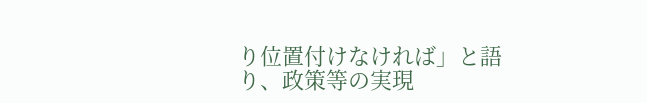り位置付けなければ」と語り、政策等の実現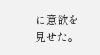に意欲を見せた。